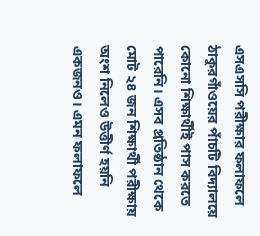এসএসসি পরীক্ষার ফলাফলে ঠাকুরগাঁওয়ের পাঁচটি বিদ্যালয়ে কোনো শিক্ষার্থীই পাস করতে পারেনি। এসব প্রতিষ্ঠান থেকে মোট ২৪ জন শিক্ষার্থী পরীক্ষায় অংশ নিলেও উত্তীর্ণ হয়নি একজনও। এমন ফলাফলে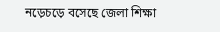নড়েচড়ে বসেছে জেলা শিক্ষা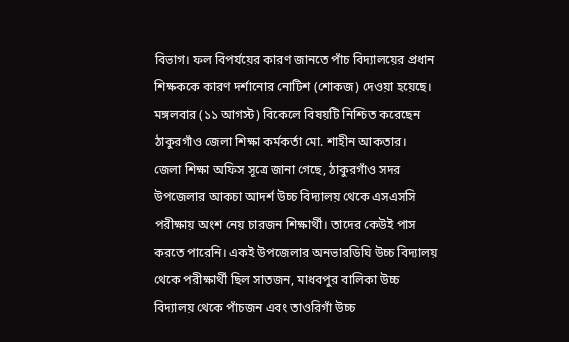বিভাগ। ফল বিপর্যয়ের কারণ জানতে পাঁচ বিদ্যালয়ের প্রধান শিক্ষককে কারণ দর্শানোর নোটিশ (শোকজ) দেওয়া হয়েছে।
মঙ্গলবার (১১ আগস্ট) বিকেলে বিষয়টি নিশ্চিত করেছেন ঠাকুরগাঁও জেলা শিক্ষা কর্মকর্তা মো. শাহীন আকতার।
জেলা শিক্ষা অফিস সূত্রে জানা গেছে, ঠাকুরগাঁও সদর উপজেলার আকচা আদর্শ উচ্চ বিদ্যালয় থেকে এসএসসি পরীক্ষায় অংশ নেয় চারজন শিক্ষার্থী। তাদের কেউই পাস করতে পারেনি। একই উপজেলার অনভারডিঘি উচ্চ বিদ্যালয় থেকে পরীক্ষার্থী ছিল সাতজন, মাধবপুর বালিকা উচ্চ বিদ্যালয় থেকে পাঁচজন এবং তাওরিগাঁ উচ্চ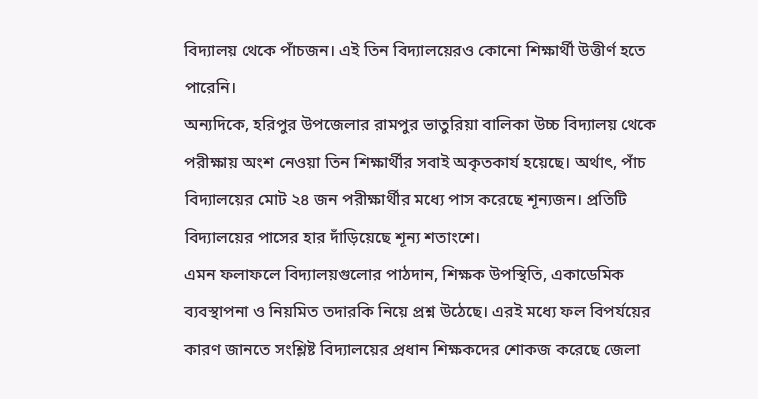বিদ্যালয় থেকে পাঁচজন। এই তিন বিদ্যালয়েরও কোনো শিক্ষার্থী উত্তীর্ণ হতে পারেনি।
অন্যদিকে, হরিপুর উপজেলার রামপুর ভাতুরিয়া বালিকা উচ্চ বিদ্যালয় থেকে পরীক্ষায় অংশ নেওয়া তিন শিক্ষার্থীর সবাই অকৃতকার্য হয়েছে। অর্থাৎ, পাঁচ বিদ্যালয়ের মোট ২৪ জন পরীক্ষার্থীর মধ্যে পাস করেছে শূন্যজন। প্রতিটি বিদ্যালয়ের পাসের হার দাঁড়িয়েছে শূন্য শতাংশে।
এমন ফলাফলে বিদ্যালয়গুলোর পাঠদান, শিক্ষক উপস্থিতি, একাডেমিক ব্যবস্থাপনা ও নিয়মিত তদারকি নিয়ে প্রশ্ন উঠেছে। এরই মধ্যে ফল বিপর্যয়ের কারণ জানতে সংশ্লিষ্ট বিদ্যালয়ের প্রধান শিক্ষকদের শোকজ করেছে জেলা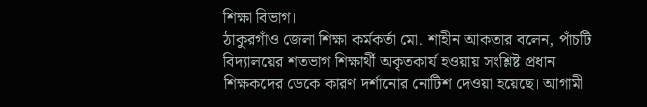শিক্ষা বিভাগ।
ঠাকুরগাঁও জেলা শিক্ষা কর্মকর্তা মো. শাহীন আকতার বলেন, পাঁচটি বিদ্যালয়ের শতভাগ শিক্ষার্থী অকৃতকার্য হওয়ায় সংশ্লিষ্ট প্রধান শিক্ষকদের ডেকে কারণ দর্শানোর নোটিশ দেওয়া হয়েছে। আগামী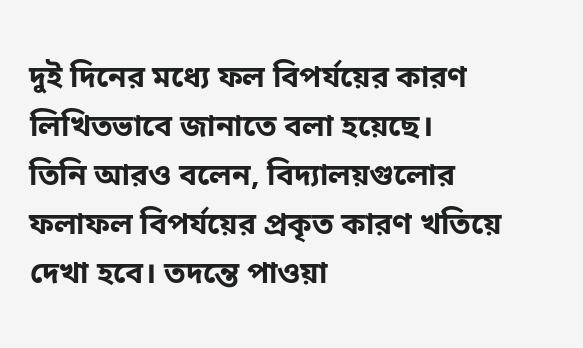দুই দিনের মধ্যে ফল বিপর্যয়ের কারণ লিখিতভাবে জানাতে বলা হয়েছে।
তিনি আরও বলেন, বিদ্যালয়গুলোর ফলাফল বিপর্যয়ের প্রকৃত কারণ খতিয়ে দেখা হবে। তদন্তে পাওয়া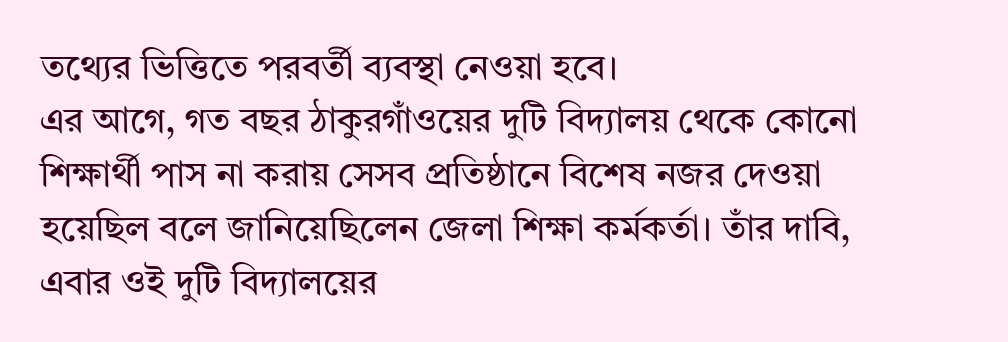তথ্যের ভিত্তিতে পরবর্তী ব্যবস্থা নেওয়া হবে।
এর আগে, গত বছর ঠাকুরগাঁওয়ের দুটি বিদ্যালয় থেকে কোনো শিক্ষার্থী পাস না করায় সেসব প্রতিষ্ঠানে বিশেষ নজর দেওয়া হয়েছিল বলে জানিয়েছিলেন জেলা শিক্ষা কর্মকর্তা। তাঁর দাবি, এবার ওই দুটি বিদ্যালয়ের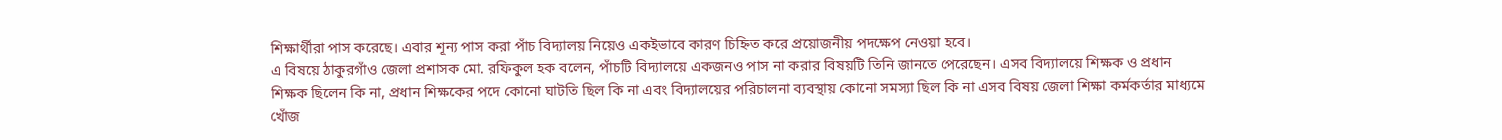শিক্ষার্থীরা পাস করেছে। এবার শূন্য পাস করা পাঁচ বিদ্যালয় নিয়েও একইভাবে কারণ চিহ্নিত করে প্রয়োজনীয় পদক্ষেপ নেওয়া হবে।
এ বিষয়ে ঠাকুরগাঁও জেলা প্রশাসক মো. রফিকুল হক বলেন, পাঁচটি বিদ্যালয়ে একজনও পাস না করার বিষয়টি তিনি জানতে পেরেছেন। এসব বিদ্যালয়ে শিক্ষক ও প্রধান শিক্ষক ছিলেন কি না, প্রধান শিক্ষকের পদে কোনো ঘাটতি ছিল কি না এবং বিদ্যালয়ের পরিচালনা ব্যবস্থায় কোনো সমস্যা ছিল কি না এসব বিষয় জেলা শিক্ষা কর্মকর্তার মাধ্যমে খোঁজ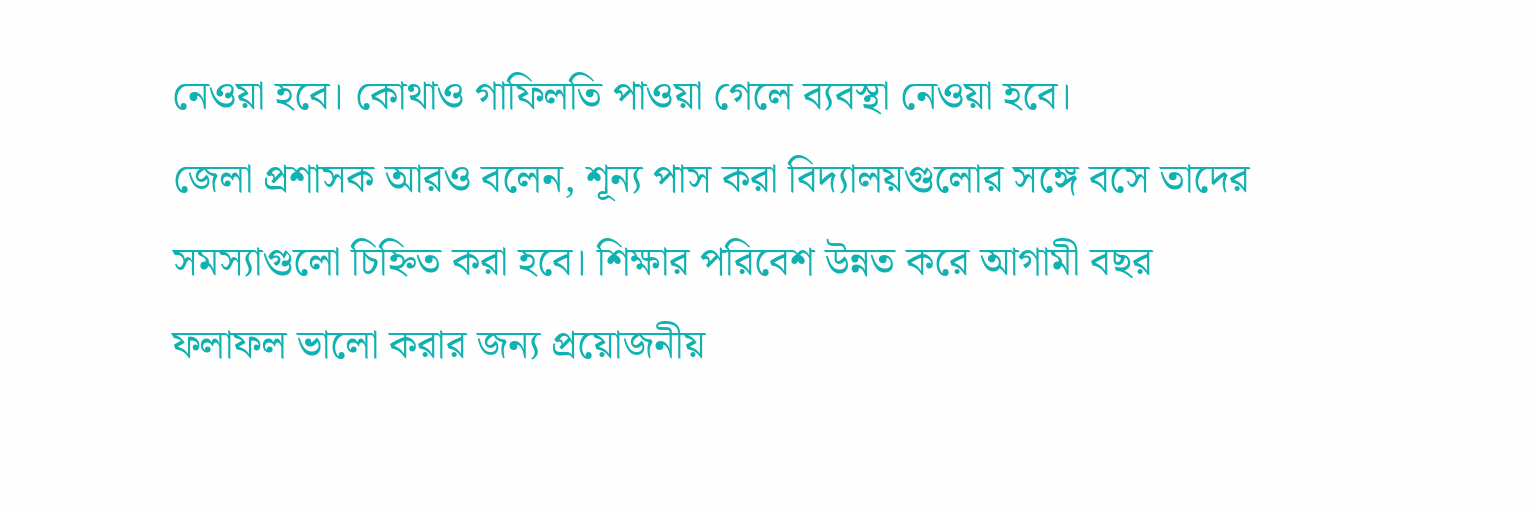নেওয়া হবে। কোথাও গাফিলতি পাওয়া গেলে ব্যবস্থা নেওয়া হবে।
জেলা প্রশাসক আরও বলেন, শূন্য পাস করা বিদ্যালয়গুলোর সঙ্গে বসে তাদের সমস্যাগুলো চিহ্নিত করা হবে। শিক্ষার পরিবেশ উন্নত করে আগামী বছর ফলাফল ভালো করার জন্য প্রয়োজনীয়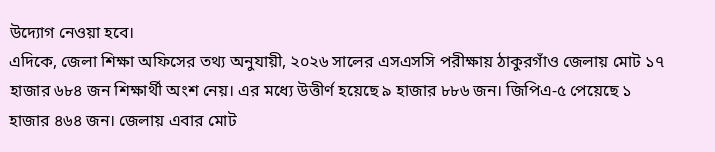উদ্যোগ নেওয়া হবে।
এদিকে, জেলা শিক্ষা অফিসের তথ্য অনুযায়ী, ২০২৬ সালের এসএসসি পরীক্ষায় ঠাকুরগাঁও জেলায় মোট ১৭ হাজার ৬৮৪ জন শিক্ষার্থী অংশ নেয়। এর মধ্যে উত্তীর্ণ হয়েছে ৯ হাজার ৮৮৬ জন। জিপিএ-৫ পেয়েছে ১ হাজার ৪৬৪ জন। জেলায় এবার মোট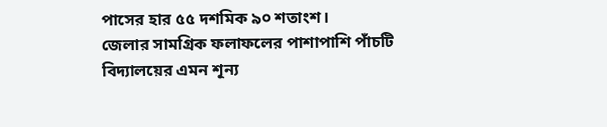পাসের হার ৫৫ দশমিক ৯০ শতাংশ।
জেলার সামগ্রিক ফলাফলের পাশাপাশি পাঁচটি বিদ্যালয়ের এমন শূন্য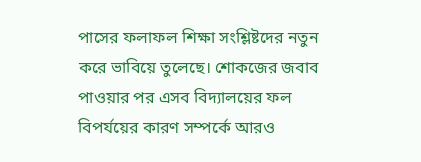পাসের ফলাফল শিক্ষা সংশ্লিষ্টদের নতুন করে ভাবিয়ে তুলেছে। শোকজের জবাব পাওয়ার পর এসব বিদ্যালয়ের ফল বিপর্যয়ের কারণ সম্পর্কে আরও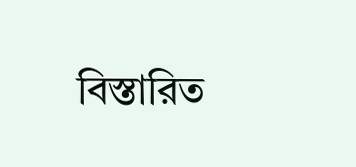বিস্তারিত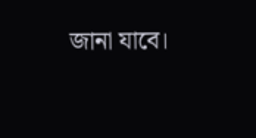জানা যাবে।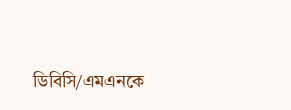ডিবিসি/এমএনকে